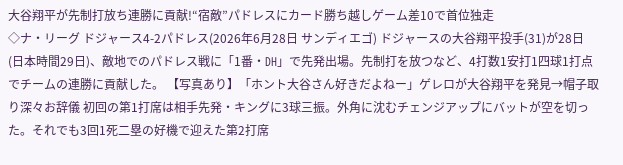大谷翔平が先制打放ち連勝に貢献!“宿敵”パドレスにカード勝ち越しゲーム差10で首位独走
◇ナ・リーグ ドジャース4-2パドレス(2026年6月28日 サンディエゴ) ドジャースの大谷翔平投手(31)が28日(日本時間29日)、敵地でのパドレス戦に「1番・DH」で先発出場。先制打を放つなど、4打数1安打1四球1打点でチームの連勝に貢献した。 【写真あり】「ホント大谷さん好きだよねー」ゲレロが大谷翔平を発見→帽子取り深々お辞儀 初回の第1打席は相手先発・キングに3球三振。外角に沈むチェンジアップにバットが空を切った。それでも3回1死二塁の好機で迎えた第2打席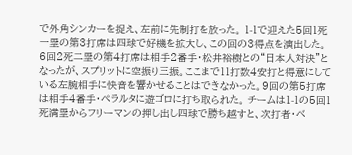で外角シンカーを捉え、左前に先制打を放った。 1-1で迎えた5回1死一塁の第3打席は四球で好機を拡大し、この回の3得点を演出した。 6回2死二塁の第4打席は相手2番手・松井裕樹との“日本人対決”となったが、スプリットに空振り三振。ここまで11打数4安打と得意にしている左腕相手に快音を響かせることはできなかった。9回の第5打席は相手4番手・ペラルタに遊ゴロに打ち取られた。 チームは1-1の5回1死満塁からフリーマンの押し出し四球で勝ち越すと、次打者・ベ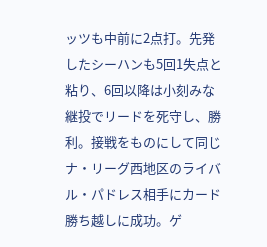ッツも中前に2点打。先発したシーハンも5回1失点と粘り、6回以降は小刻みな継投でリードを死守し、勝利。接戦をものにして同じナ・リーグ西地区のライバル・パドレス相手にカード勝ち越しに成功。ゲ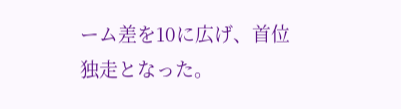ーム差を10に広げ、首位独走となった。